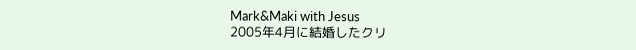Mark&Maki with Jesus
2005年4月に結婚したクリ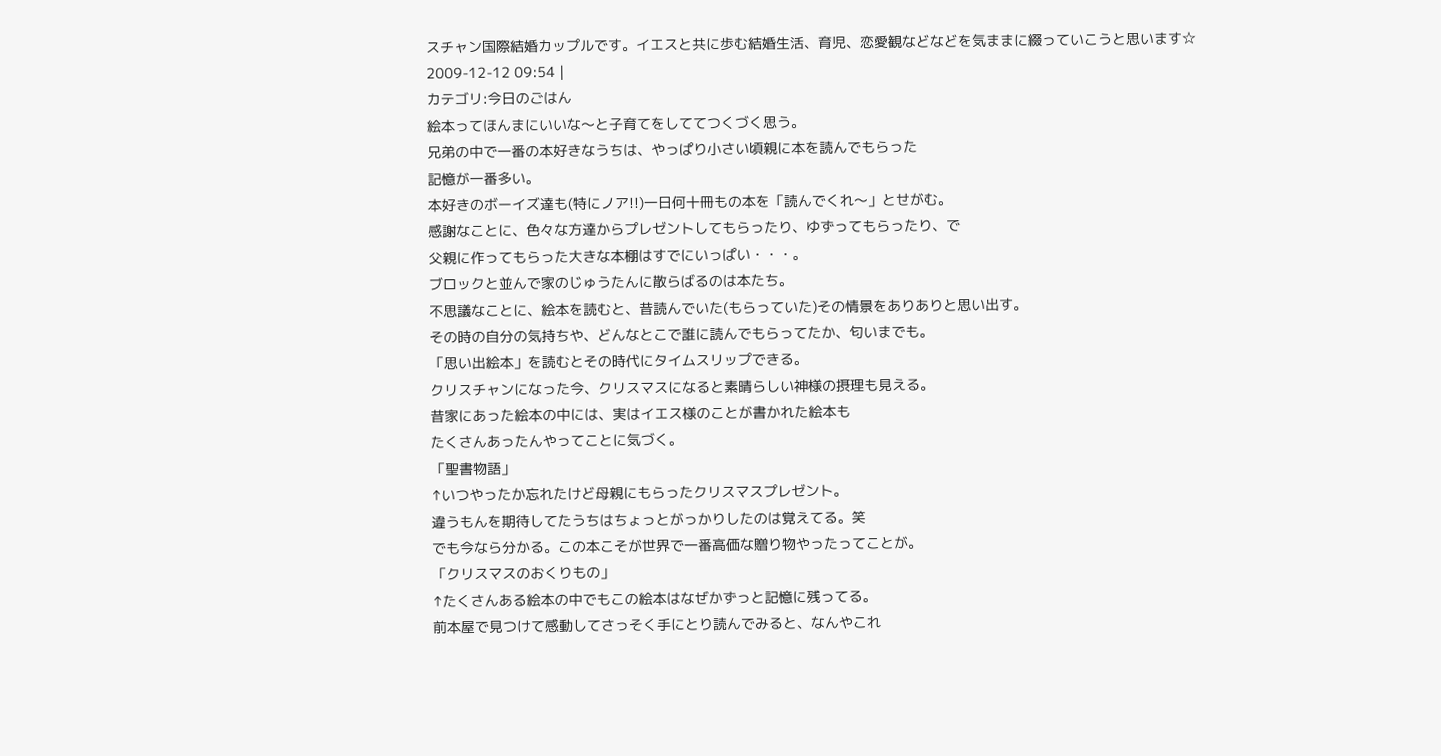スチャン国際結婚カップルです。イエスと共に歩む結婚生活、育児、恋愛観などなどを気ままに綴っていこうと思います☆
2009-12-12 09:54 |
カテゴリ:今日のごはん
絵本ってほんまにいいな〜と子育てをしててつくづく思う。
兄弟の中で一番の本好きなうちは、やっぱり小さい頃親に本を読んでもらった
記憶が一番多い。
本好きのボーイズ達も(特にノア!!)一日何十冊もの本を「読んでくれ〜」とせがむ。
感謝なことに、色々な方達からプレゼントしてもらったり、ゆずってもらったり、で
父親に作ってもらった大きな本棚はすでにいっぱい・・・。
ブロックと並んで家のじゅうたんに散らばるのは本たち。
不思議なことに、絵本を読むと、昔読んでいた(もらっていた)その情景をありありと思い出す。
その時の自分の気持ちや、どんなとこで誰に読んでもらってたか、匂いまでも。
「思い出絵本」を読むとその時代にタイムスリップできる。
クリスチャンになった今、クリスマスになると素晴らしい神様の摂理も見える。
昔家にあった絵本の中には、実はイエス様のことが書かれた絵本も
たくさんあったんやってことに気づく。
「聖書物語」
↑いつやったか忘れたけど母親にもらったクリスマスプレゼント。
違うもんを期待してたうちはちょっとがっかりしたのは覚えてる。笑
でも今なら分かる。この本こそが世界で一番高価な贈り物やったってことが。
「クリスマスのおくりもの」
↑たくさんある絵本の中でもこの絵本はなぜかずっと記憶に残ってる。
前本屋で見つけて感動してさっそく手にとり読んでみると、なんやこれ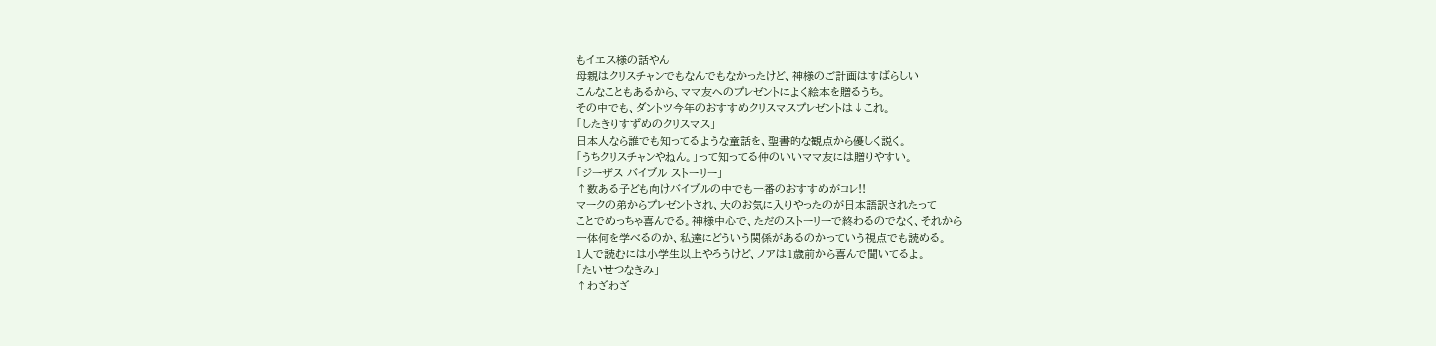もイエス様の話やん
母親はクリスチャンでもなんでもなかったけど、神様のご計画はすばらしい
こんなこともあるから、ママ友へのプレゼントによく絵本を贈るうち。
その中でも、ダントツ今年のおすすめクリスマスプレゼントは↓これ。
「したきりすずめのクリスマス」
日本人なら誰でも知ってるような童話を、聖書的な観点から優しく説く。
「うちクリスチャンやねん。」って知ってる仲のいいママ友には贈りやすい。
「ジーザス バイブル ストーリー」
↑数ある子ども向けバイブルの中でも一番のおすすめがコレ!!
マークの弟からプレゼントされ、大のお気に入りやったのが日本語訳されたって
ことでめっちゃ喜んでる。神様中心で、ただのストーリーで終わるのでなく、それから
一体何を学べるのか、私達にどういう関係があるのかっていう視点でも読める。
1人で読むには小学生以上やろうけど、ノアは1歳前から喜んで聞いてるよ。
「たいせつなきみ」
↑わざわざ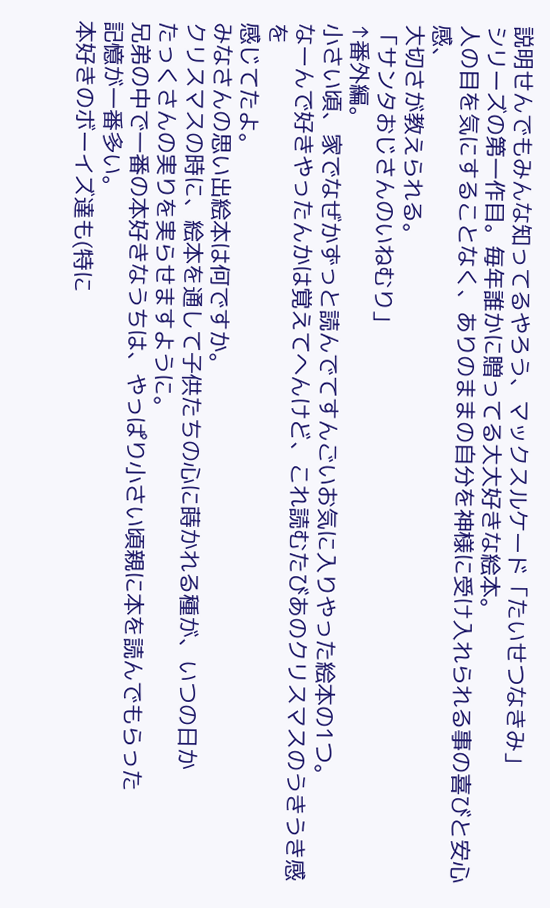説明せんでもみんな知ってるやろう、マックスルケード「たいせつなきみ」
シリーズの第一作目。毎年誰かに贈ってる大大好きな絵本。
人の目を気にすることなく、ありのままの自分を神様に受け入れられる事の喜びと安心感、
大切さが教えられる。
「サンタおじさんのいねむり」
↑番外編。
小さい頃、家でなぜかずっと読んでてすんごいお気に入りやった絵本の1つ。
なーんで好きやったんかは覚えてへんけど、これ読むたびあのクリスマスのうきうき感を
感じてたよ。
みなさんの思い出絵本は何ですか。
クリスマスの時に、絵本を通して子供たちの心に蒔かれる種が、いつの日か
たっくさんの実りを実らせますように。
兄弟の中で一番の本好きなうちは、やっぱり小さい頃親に本を読んでもらった
記憶が一番多い。
本好きのボーイズ達も(特に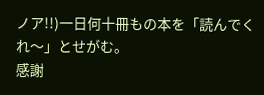ノア!!)一日何十冊もの本を「読んでくれ〜」とせがむ。
感謝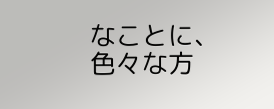なことに、色々な方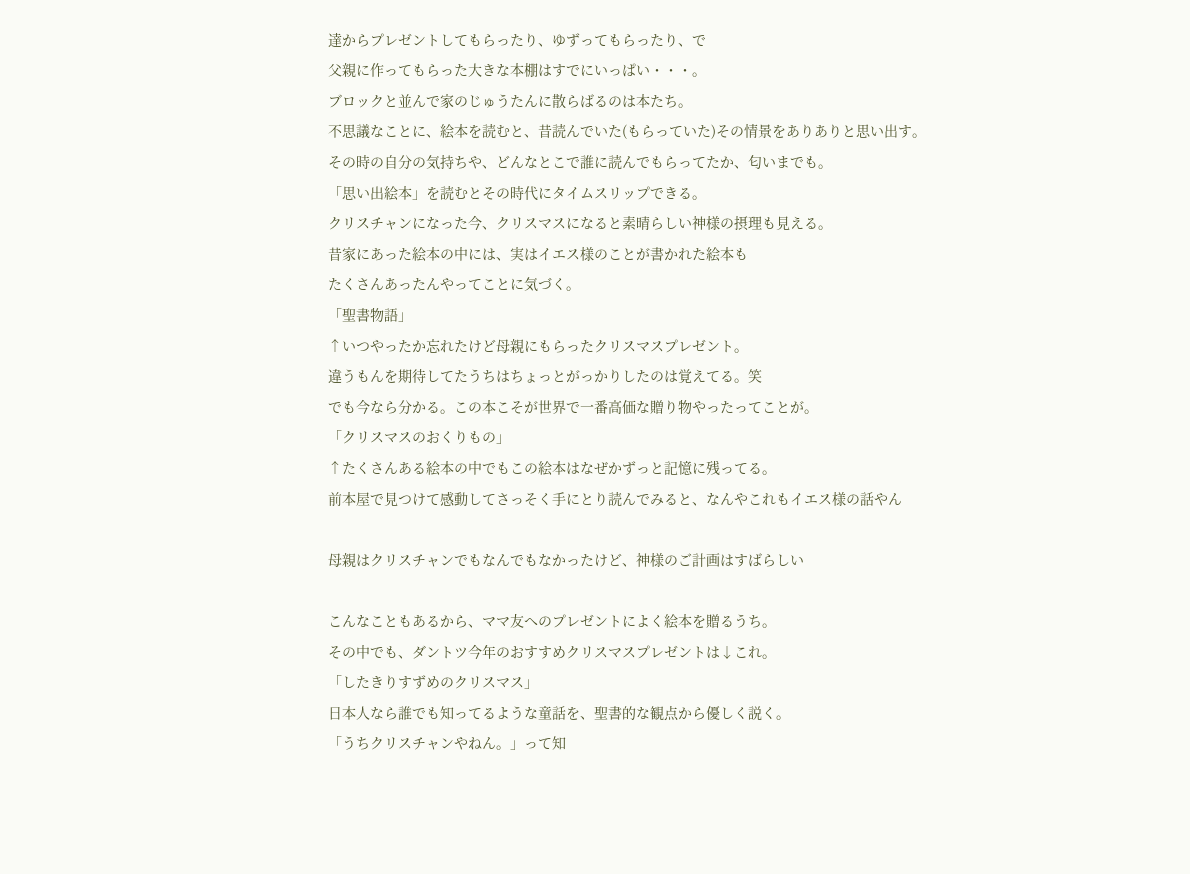達からプレゼントしてもらったり、ゆずってもらったり、で
父親に作ってもらった大きな本棚はすでにいっぱい・・・。
ブロックと並んで家のじゅうたんに散らばるのは本たち。
不思議なことに、絵本を読むと、昔読んでいた(もらっていた)その情景をありありと思い出す。
その時の自分の気持ちや、どんなとこで誰に読んでもらってたか、匂いまでも。
「思い出絵本」を読むとその時代にタイムスリップできる。
クリスチャンになった今、クリスマスになると素晴らしい神様の摂理も見える。
昔家にあった絵本の中には、実はイエス様のことが書かれた絵本も
たくさんあったんやってことに気づく。
「聖書物語」
↑いつやったか忘れたけど母親にもらったクリスマスプレゼント。
違うもんを期待してたうちはちょっとがっかりしたのは覚えてる。笑
でも今なら分かる。この本こそが世界で一番高価な贈り物やったってことが。
「クリスマスのおくりもの」
↑たくさんある絵本の中でもこの絵本はなぜかずっと記憶に残ってる。
前本屋で見つけて感動してさっそく手にとり読んでみると、なんやこれもイエス様の話やん

母親はクリスチャンでもなんでもなかったけど、神様のご計画はすばらしい

こんなこともあるから、ママ友へのプレゼントによく絵本を贈るうち。
その中でも、ダントツ今年のおすすめクリスマスプレゼントは↓これ。
「したきりすずめのクリスマス」
日本人なら誰でも知ってるような童話を、聖書的な観点から優しく説く。
「うちクリスチャンやねん。」って知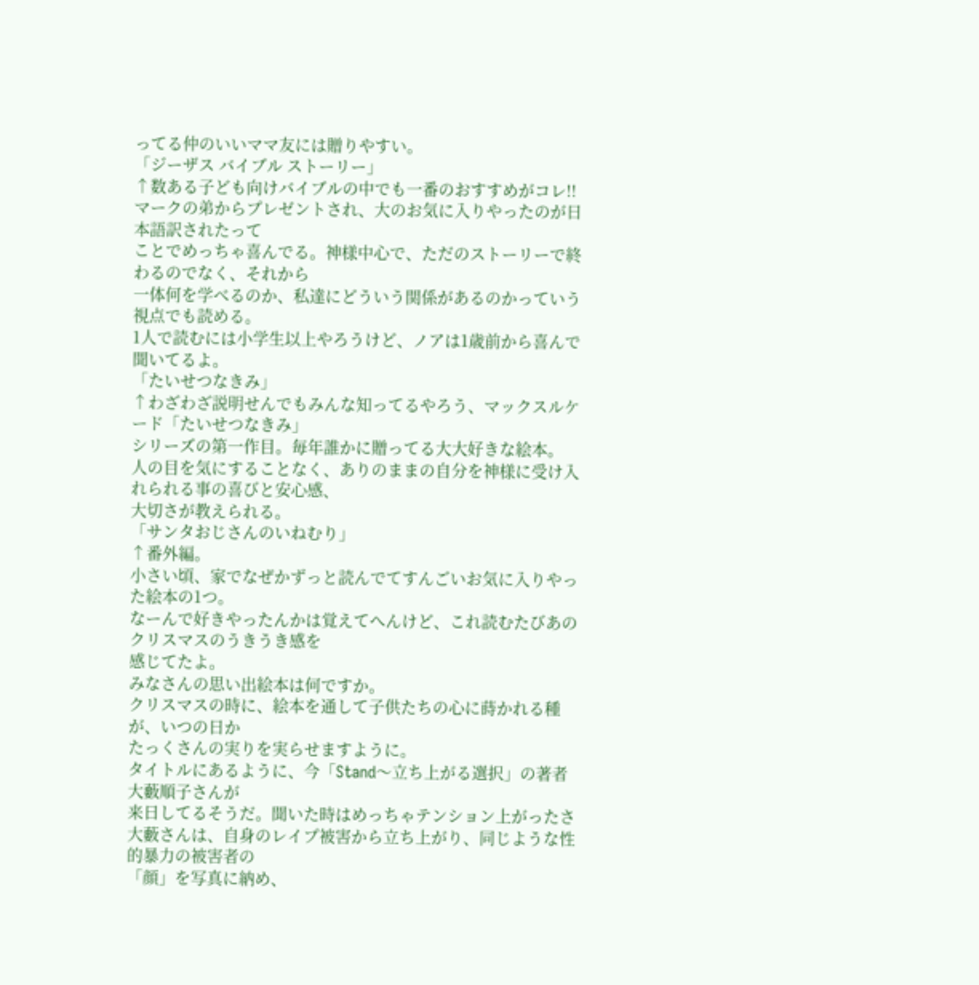ってる仲のいいママ友には贈りやすい。
「ジーザス バイブル ストーリー」
↑数ある子ども向けバイブルの中でも一番のおすすめがコレ!!
マークの弟からプレゼントされ、大のお気に入りやったのが日本語訳されたって
ことでめっちゃ喜んでる。神様中心で、ただのストーリーで終わるのでなく、それから
一体何を学べるのか、私達にどういう関係があるのかっていう視点でも読める。
1人で読むには小学生以上やろうけど、ノアは1歳前から喜んで聞いてるよ。
「たいせつなきみ」
↑わざわざ説明せんでもみんな知ってるやろう、マックスルケード「たいせつなきみ」
シリーズの第一作目。毎年誰かに贈ってる大大好きな絵本。
人の目を気にすることなく、ありのままの自分を神様に受け入れられる事の喜びと安心感、
大切さが教えられる。
「サンタおじさんのいねむり」
↑番外編。
小さい頃、家でなぜかずっと読んでてすんごいお気に入りやった絵本の1つ。
なーんで好きやったんかは覚えてへんけど、これ読むたびあのクリスマスのうきうき感を
感じてたよ。
みなさんの思い出絵本は何ですか。
クリスマスの時に、絵本を通して子供たちの心に蒔かれる種が、いつの日か
たっくさんの実りを実らせますように。
タイトルにあるように、今「Stand〜立ち上がる選択」の著者大藪順子さんが
来日してるそうだ。聞いた時はめっちゃテンション上がったさ
大藪さんは、自身のレイプ被害から立ち上がり、同じような性的暴力の被害者の
「顔」を写真に納め、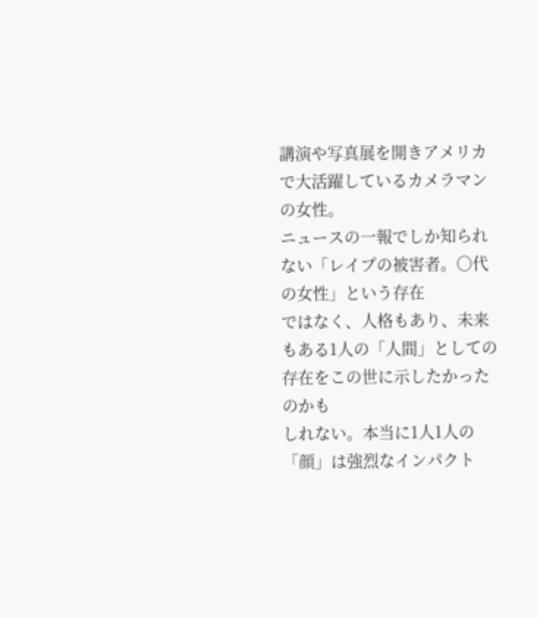講演や写真展を開きアメリカで大活躍しているカメラマンの女性。
ニュースの一報でしか知られない「レイプの被害者。○代の女性」という存在
ではなく、人格もあり、未来もある1人の「人間」としての存在をこの世に示したかったのかも
しれない。本当に1人1人の「顔」は強烈なインパクト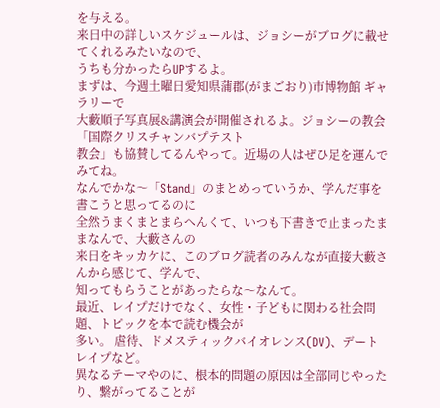を与える。
来日中の詳しいスケジュールは、ジョシーがブログに載せてくれるみたいなので、
うちも分かったらUPするよ。
まずは、今週土曜日愛知県蒲郡(がまごおり)市博物館 ギャラリーで
大藪順子写真展&講演会が開催されるよ。ジョシーの教会「国際クリスチャンバプテスト
教会」も協賛してるんやって。近場の人はぜひ足を運んでみてね。
なんでかな〜「Stand」のまとめっていうか、学んだ事を書こうと思ってるのに
全然うまくまとまらへんくて、いつも下書きで止まったままなんで、大藪さんの
来日をキッカケに、このブログ読者のみんなが直接大藪さんから感じて、学んで、
知ってもらうことがあったらな〜なんて。
最近、レイプだけでなく、女性・子どもに関わる社会問題、トピックを本で読む機会が
多い。 虐待、ドメスティックバイオレンス(DV)、デートレイプなど。
異なるテーマやのに、根本的問題の原因は全部同じやったり、繋がってることが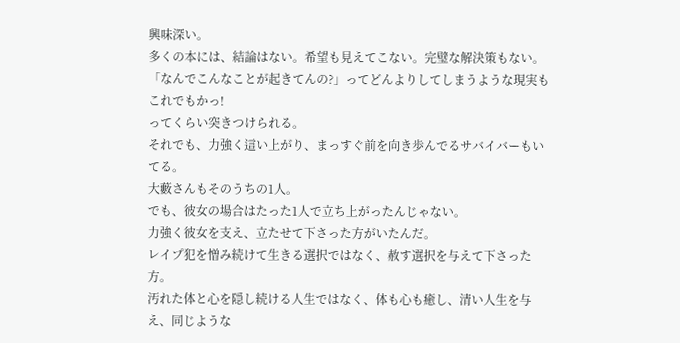興味深い。
多くの本には、結論はない。希望も見えてこない。完璧な解決策もない。
「なんでこんなことが起きてんの?」ってどんよりしてしまうような現実もこれでもかっ!
ってくらい突きつけられる。
それでも、力強く這い上がり、まっすぐ前を向き歩んでるサバイバーもいてる。
大藪さんもそのうちの1人。
でも、彼女の場合はたった1人で立ち上がったんじゃない。
力強く彼女を支え、立たせて下さった方がいたんだ。
レイプ犯を憎み続けて生きる選択ではなく、赦す選択を与えて下さった方。
汚れた体と心を隠し続ける人生ではなく、体も心も癒し、清い人生を与え、同じような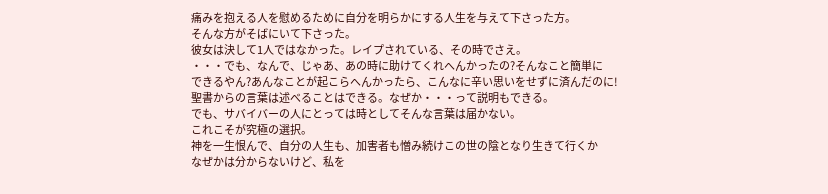痛みを抱える人を慰めるために自分を明らかにする人生を与えて下さった方。
そんな方がそばにいて下さった。
彼女は決して1人ではなかった。レイプされている、その時でさえ。
・・・でも、なんで、じゃあ、あの時に助けてくれへんかったの?そんなこと簡単に
できるやん?あんなことが起こらへんかったら、こんなに辛い思いをせずに済んだのに!
聖書からの言葉は述べることはできる。なぜか・・・って説明もできる。
でも、サバイバーの人にとっては時としてそんな言葉は届かない。
これこそが究極の選択。
神を一生恨んで、自分の人生も、加害者も憎み続けこの世の陰となり生きて行くか
なぜかは分からないけど、私を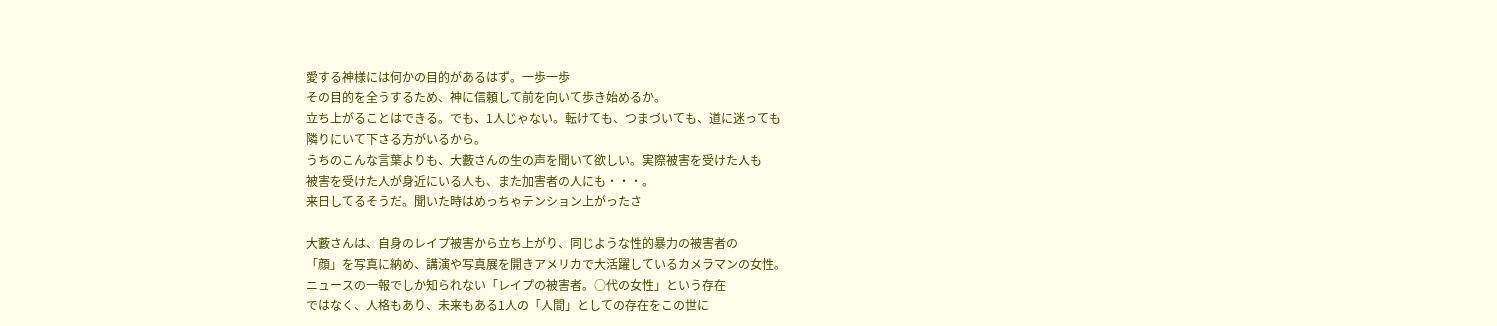愛する神様には何かの目的があるはず。一歩一歩
その目的を全うするため、神に信頼して前を向いて歩き始めるか。
立ち上がることはできる。でも、1人じゃない。転けても、つまづいても、道に迷っても
隣りにいて下さる方がいるから。
うちのこんな言葉よりも、大藪さんの生の声を聞いて欲しい。実際被害を受けた人も
被害を受けた人が身近にいる人も、また加害者の人にも・・・。
来日してるそうだ。聞いた時はめっちゃテンション上がったさ

大藪さんは、自身のレイプ被害から立ち上がり、同じような性的暴力の被害者の
「顔」を写真に納め、講演や写真展を開きアメリカで大活躍しているカメラマンの女性。
ニュースの一報でしか知られない「レイプの被害者。○代の女性」という存在
ではなく、人格もあり、未来もある1人の「人間」としての存在をこの世に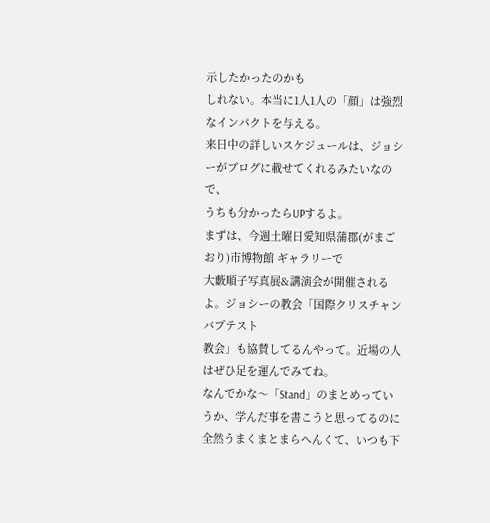示したかったのかも
しれない。本当に1人1人の「顔」は強烈なインパクトを与える。
来日中の詳しいスケジュールは、ジョシーがブログに載せてくれるみたいなので、
うちも分かったらUPするよ。
まずは、今週土曜日愛知県蒲郡(がまごおり)市博物館 ギャラリーで
大藪順子写真展&講演会が開催されるよ。ジョシーの教会「国際クリスチャンバプテスト
教会」も協賛してるんやって。近場の人はぜひ足を運んでみてね。
なんでかな〜「Stand」のまとめっていうか、学んだ事を書こうと思ってるのに
全然うまくまとまらへんくて、いつも下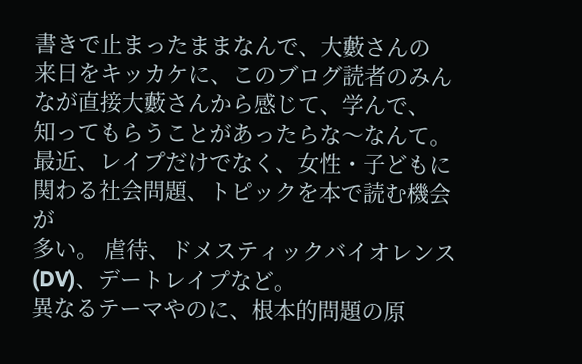書きで止まったままなんで、大藪さんの
来日をキッカケに、このブログ読者のみんなが直接大藪さんから感じて、学んで、
知ってもらうことがあったらな〜なんて。
最近、レイプだけでなく、女性・子どもに関わる社会問題、トピックを本で読む機会が
多い。 虐待、ドメスティックバイオレンス(DV)、デートレイプなど。
異なるテーマやのに、根本的問題の原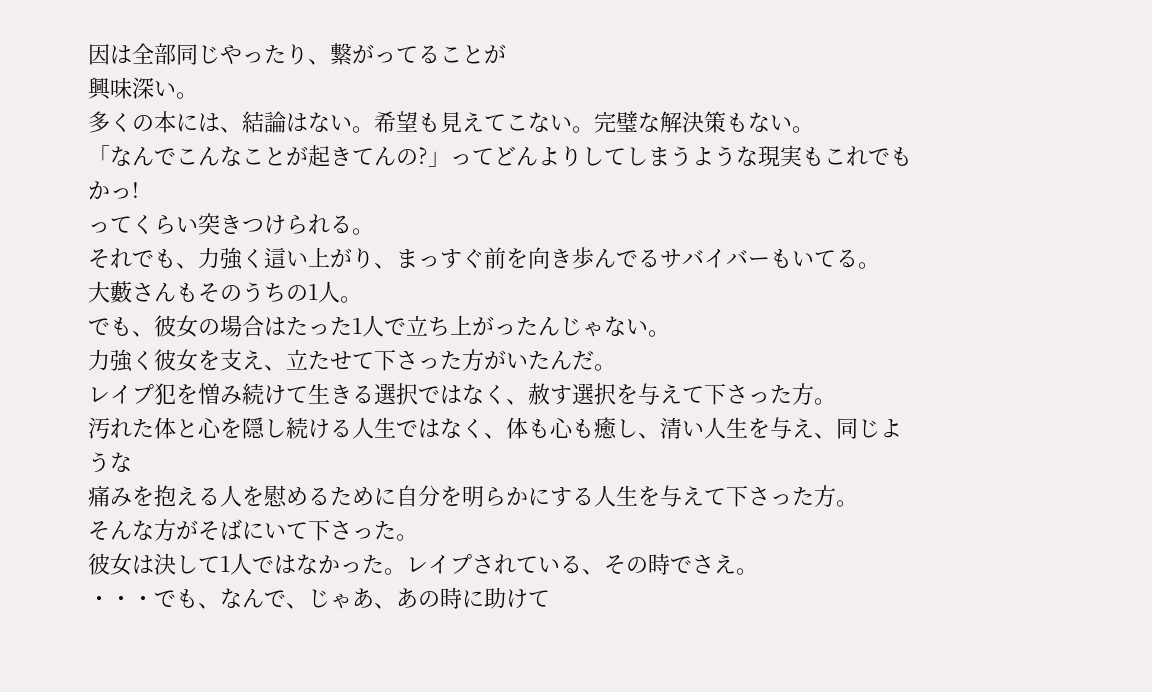因は全部同じやったり、繋がってることが
興味深い。
多くの本には、結論はない。希望も見えてこない。完璧な解決策もない。
「なんでこんなことが起きてんの?」ってどんよりしてしまうような現実もこれでもかっ!
ってくらい突きつけられる。
それでも、力強く這い上がり、まっすぐ前を向き歩んでるサバイバーもいてる。
大藪さんもそのうちの1人。
でも、彼女の場合はたった1人で立ち上がったんじゃない。
力強く彼女を支え、立たせて下さった方がいたんだ。
レイプ犯を憎み続けて生きる選択ではなく、赦す選択を与えて下さった方。
汚れた体と心を隠し続ける人生ではなく、体も心も癒し、清い人生を与え、同じような
痛みを抱える人を慰めるために自分を明らかにする人生を与えて下さった方。
そんな方がそばにいて下さった。
彼女は決して1人ではなかった。レイプされている、その時でさえ。
・・・でも、なんで、じゃあ、あの時に助けて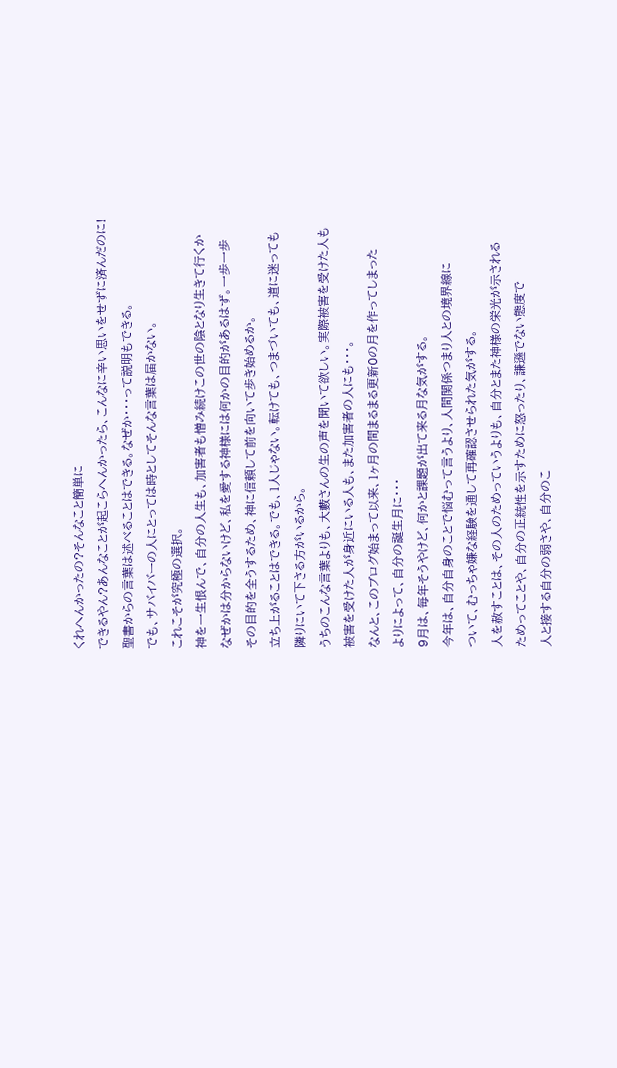くれへんかったの?そんなこと簡単に
できるやん?あんなことが起こらへんかったら、こんなに辛い思いをせずに済んだのに!
聖書からの言葉は述べることはできる。なぜか・・・って説明もできる。
でも、サバイバーの人にとっては時としてそんな言葉は届かない。
これこそが究極の選択。
神を一生恨んで、自分の人生も、加害者も憎み続けこの世の陰となり生きて行くか
なぜかは分からないけど、私を愛する神様には何かの目的があるはず。一歩一歩
その目的を全うするため、神に信頼して前を向いて歩き始めるか。
立ち上がることはできる。でも、1人じゃない。転けても、つまづいても、道に迷っても
隣りにいて下さる方がいるから。
うちのこんな言葉よりも、大藪さんの生の声を聞いて欲しい。実際被害を受けた人も
被害を受けた人が身近にいる人も、また加害者の人にも・・・。
なんと、このブログ始まって以来、1ヶ月の間まるまる更新0の月を作ってしまった
よりによって、自分の誕生月に・・・
9月は、毎年そうやけど、何かと課題が出て来る月な気がする。
今年は、自分自身のことで悩むって言うより、人間関係つまり人との境界線に
ついて、むっちゃ嫌な経験を通して再確認させられた気がする。
人を赦すことは、その人のためっていうよりも、自分とまた神様の栄光が示される
ためってことや、自分の正統性を示すために怒ったり、謙遜でない態度で
人と接する自分の弱さや、自分のこ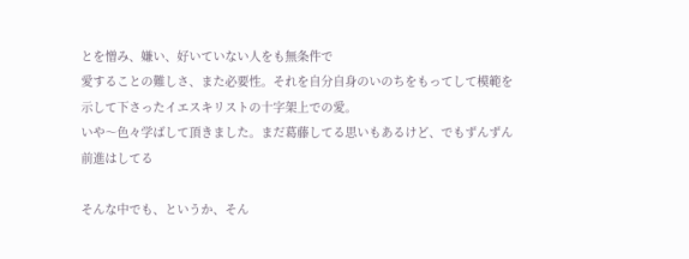とを憎み、嫌い、好いていない人をも無条件で
愛することの難しさ、また必要性。それを自分自身のいのちをもってして模範を
示して下さったイエスキリストの十字架上での愛。
いや〜色々学ばして頂きました。まだ葛藤してる思いもあるけど、でもずんずん
前進はしてる

そんな中でも、というか、そん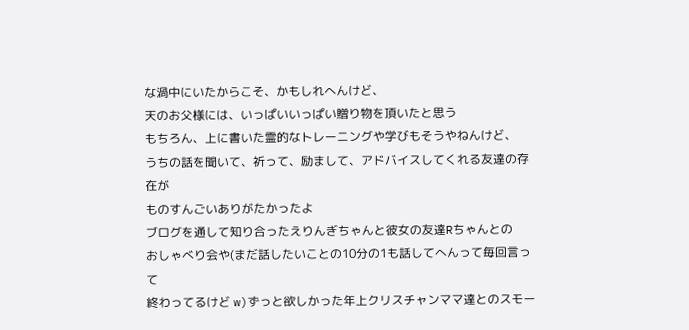な渦中にいたからこそ、かもしれへんけど、
天のお父様には、いっぱいいっぱい贈り物を頂いたと思う
もちろん、上に書いた霊的なトレーニングや学びもそうやねんけど、
うちの話を聞いて、祈って、励まして、アドバイスしてくれる友達の存在が
ものすんごいありがたかったよ
ブログを通して知り合ったえりんぎちゃんと彼女の友達Rちゃんとの
おしゃべり会や(まだ話したいことの10分の1も話してへんって毎回言って
終わってるけど w)ずっと欲しかった年上クリスチャンママ達とのスモー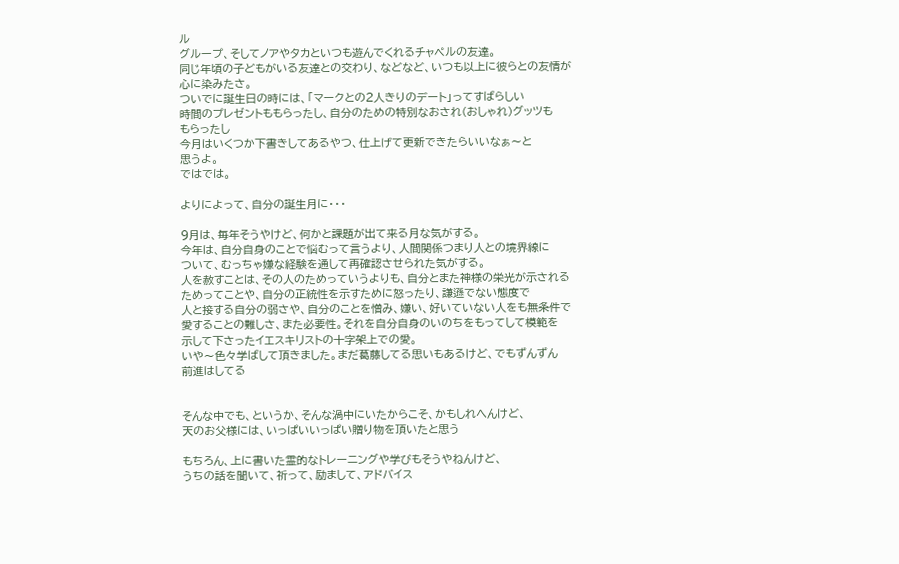ル
グループ、そしてノアやタカといつも遊んでくれるチャペルの友達。
同じ年頃の子どもがいる友達との交わり、などなど、いつも以上に彼らとの友情が
心に染みたさ。
ついでに誕生日の時には、「マークとの2人きりのデート」ってすばらしい
時間のプレゼントももらったし、自分のための特別なおされ(おしゃれ)グッツも
もらったし
今月はいくつか下書きしてあるやつ、仕上げて更新できたらいいなぁ〜と
思うよ。
ではでは。

よりによって、自分の誕生月に・・・

9月は、毎年そうやけど、何かと課題が出て来る月な気がする。
今年は、自分自身のことで悩むって言うより、人間関係つまり人との境界線に
ついて、むっちゃ嫌な経験を通して再確認させられた気がする。
人を赦すことは、その人のためっていうよりも、自分とまた神様の栄光が示される
ためってことや、自分の正統性を示すために怒ったり、謙遜でない態度で
人と接する自分の弱さや、自分のことを憎み、嫌い、好いていない人をも無条件で
愛することの難しさ、また必要性。それを自分自身のいのちをもってして模範を
示して下さったイエスキリストの十字架上での愛。
いや〜色々学ばして頂きました。まだ葛藤してる思いもあるけど、でもずんずん
前進はしてる


そんな中でも、というか、そんな渦中にいたからこそ、かもしれへんけど、
天のお父様には、いっぱいいっぱい贈り物を頂いたと思う

もちろん、上に書いた霊的なトレーニングや学びもそうやねんけど、
うちの話を聞いて、祈って、励まして、アドバイス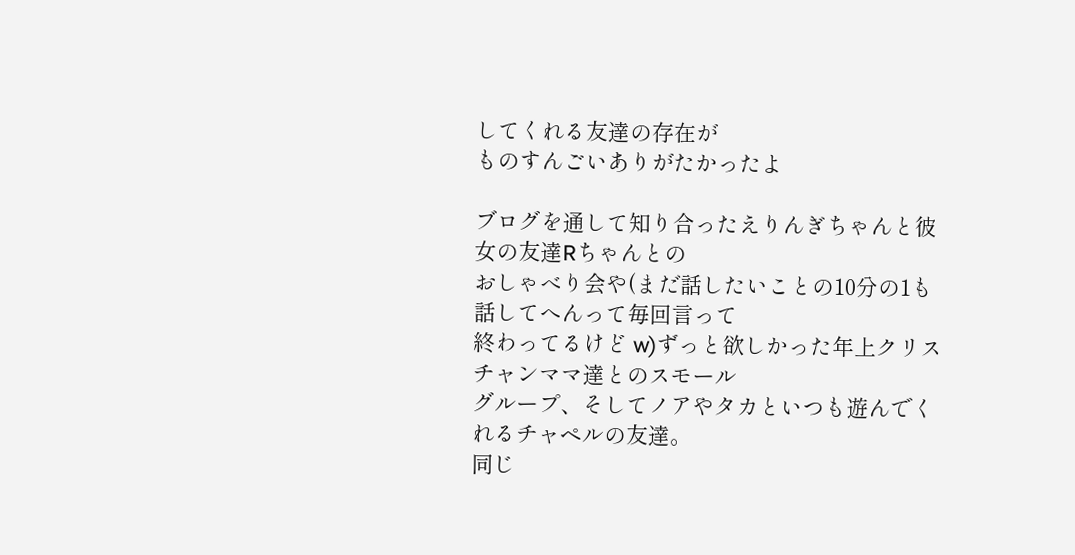してくれる友達の存在が
ものすんごいありがたかったよ

ブログを通して知り合ったえりんぎちゃんと彼女の友達Rちゃんとの
おしゃべり会や(まだ話したいことの10分の1も話してへんって毎回言って
終わってるけど w)ずっと欲しかった年上クリスチャンママ達とのスモール
グループ、そしてノアやタカといつも遊んでくれるチャペルの友達。
同じ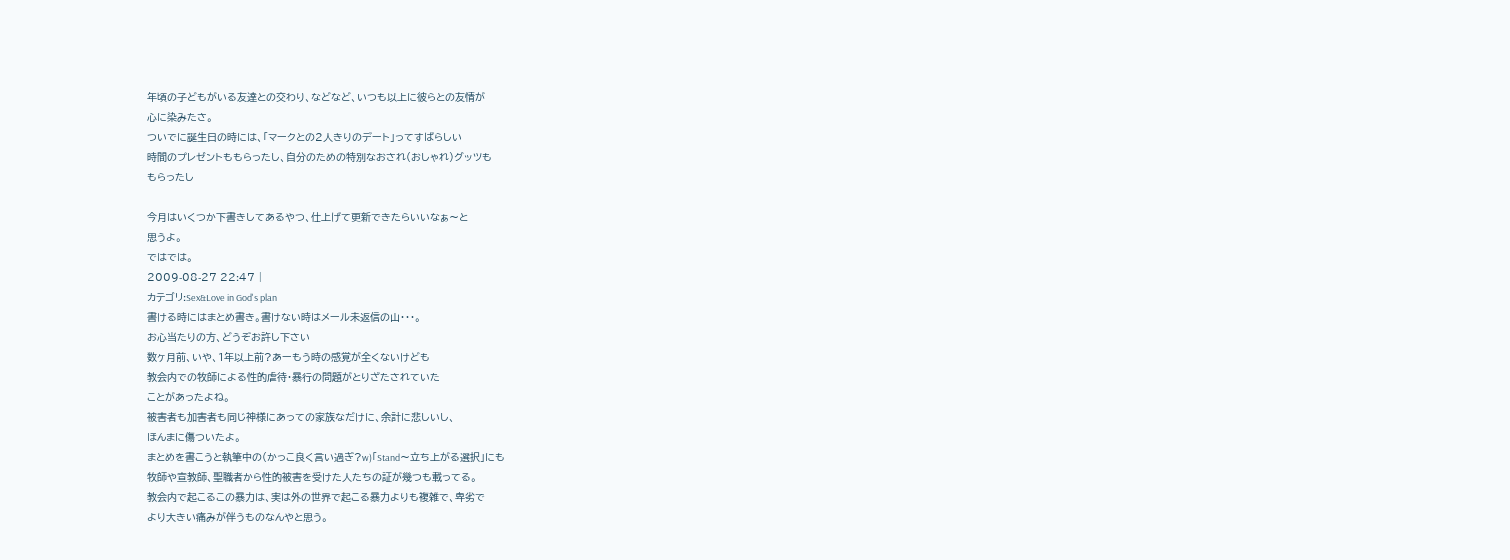年頃の子どもがいる友達との交わり、などなど、いつも以上に彼らとの友情が
心に染みたさ。
ついでに誕生日の時には、「マークとの2人きりのデート」ってすばらしい
時間のプレゼントももらったし、自分のための特別なおされ(おしゃれ)グッツも
もらったし

今月はいくつか下書きしてあるやつ、仕上げて更新できたらいいなぁ〜と
思うよ。
ではでは。
2009-08-27 22:47 |
カテゴリ:Sex&Love in God's plan
書ける時にはまとめ書き。書けない時はメール未返信の山・・・。
お心当たりの方、どうぞお許し下さい
数ヶ月前、いや、1年以上前?あーもう時の感覚が全くないけども
教会内での牧師による性的虐待・暴行の問題がとりざたされていた
ことがあったよね。
被害者も加害者も同じ神様にあっての家族なだけに、余計に悲しいし、
ほんまに傷ついたよ。
まとめを書こうと執筆中の(かっこ良く言い過ぎ?w)「Stand〜立ち上がる選択」にも
牧師や宣教師、聖職者から性的被害を受けた人たちの証が幾つも載ってる。
教会内で起こるこの暴力は、実は外の世界で起こる暴力よりも複雑で、卑劣で
より大きい痛みが伴うものなんやと思う。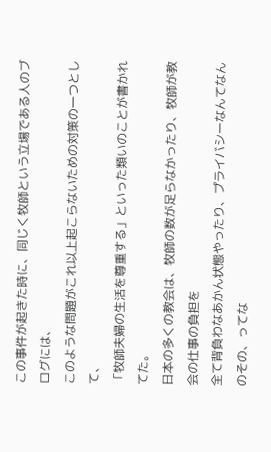この事件が起きた時に、同じく牧師という立場である人のブログには、
このような問題がこれ以上起こらないための対策の一つとして、
「牧師夫婦の生活を尊重する」といった類いのことが書かれてた。
日本の多くの教会は、牧師の数が足らなかったり、牧師が教会の仕事の負担を
全て背負わなあかん状態やったり、プライバシーなんてなんのその、ってな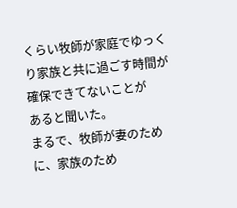くらい牧師が家庭でゆっくり家族と共に過ごす時間が確保できてないことが
あると聞いた。
まるで、牧師が妻のために、家族のため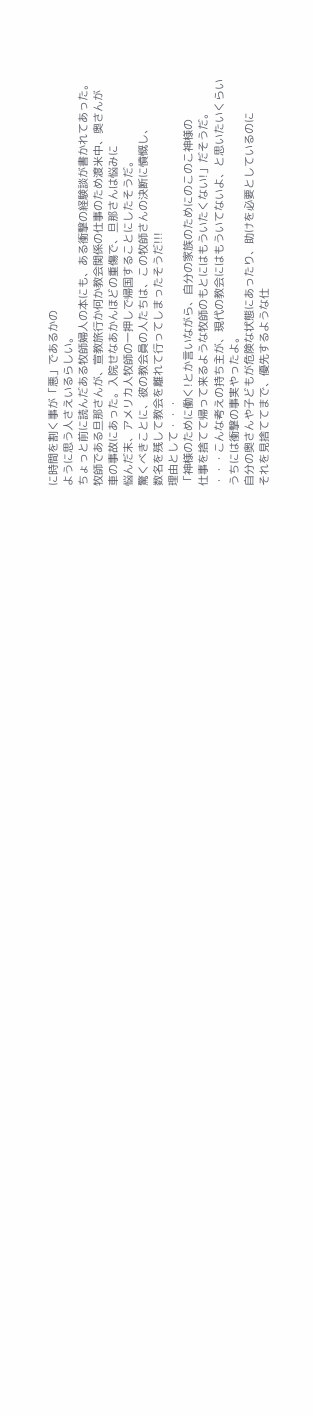に時間を割く事が「悪」であるかの
ように思う人さえいるらしい。
ちょっと前に読んだある牧師婦人の本にも、ある衝撃の経験談が書かれてあった。
牧師である旦那さんが、宣教旅行か何か教会関係の仕事のため渡米中、奥さんが
車の事故にあった。入院せなあかんほどの重傷で、旦那さんは悩みに
悩んだ末、アメリカ人牧師の一押しで帰国することにしたそうだ。
驚くべきことに、彼の教会員の人たちは、この牧師さんの決断に憤慨し、
数名を残して教会を離れて行ってしまったそうだ!!!
理由として・・・
「神様のために働く!とか言いながら、自分の家族のためにのこのこ神様の
仕事を捨てて帰って来るような牧師のもとにはもういたくない!」だそうだ。
・・・こんな考えの持ち主が、現代の教会にはもういてないよ、と思いたいくらい
うちには衝撃の事実やったよ。
自分の奥さんや子どもが危険な状態にあったり、助けを必要としているのに
それを見捨ててまで、優先するような仕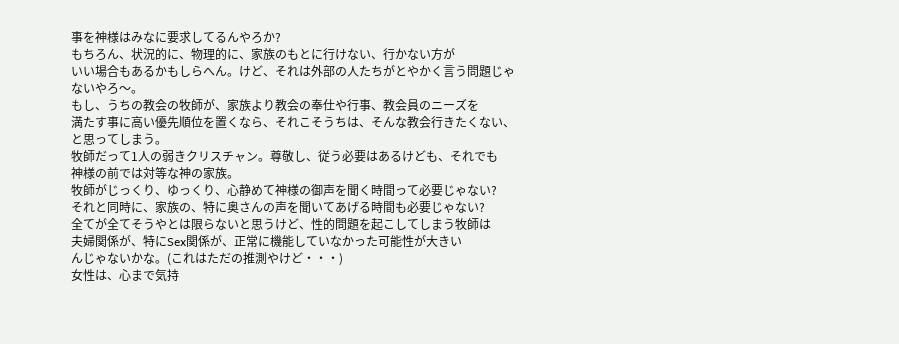事を神様はみなに要求してるんやろか?
もちろん、状況的に、物理的に、家族のもとに行けない、行かない方が
いい場合もあるかもしらへん。けど、それは外部の人たちがとやかく言う問題じゃ
ないやろ〜。
もし、うちの教会の牧師が、家族より教会の奉仕や行事、教会員のニーズを
満たす事に高い優先順位を置くなら、それこそうちは、そんな教会行きたくない、
と思ってしまう。
牧師だって1人の弱きクリスチャン。尊敬し、従う必要はあるけども、それでも
神様の前では対等な神の家族。
牧師がじっくり、ゆっくり、心静めて神様の御声を聞く時間って必要じゃない?
それと同時に、家族の、特に奥さんの声を聞いてあげる時間も必要じゃない?
全てが全てそうやとは限らないと思うけど、性的問題を起こしてしまう牧師は
夫婦関係が、特にSex関係が、正常に機能していなかった可能性が大きい
んじゃないかな。(これはただの推測やけど・・・)
女性は、心まで気持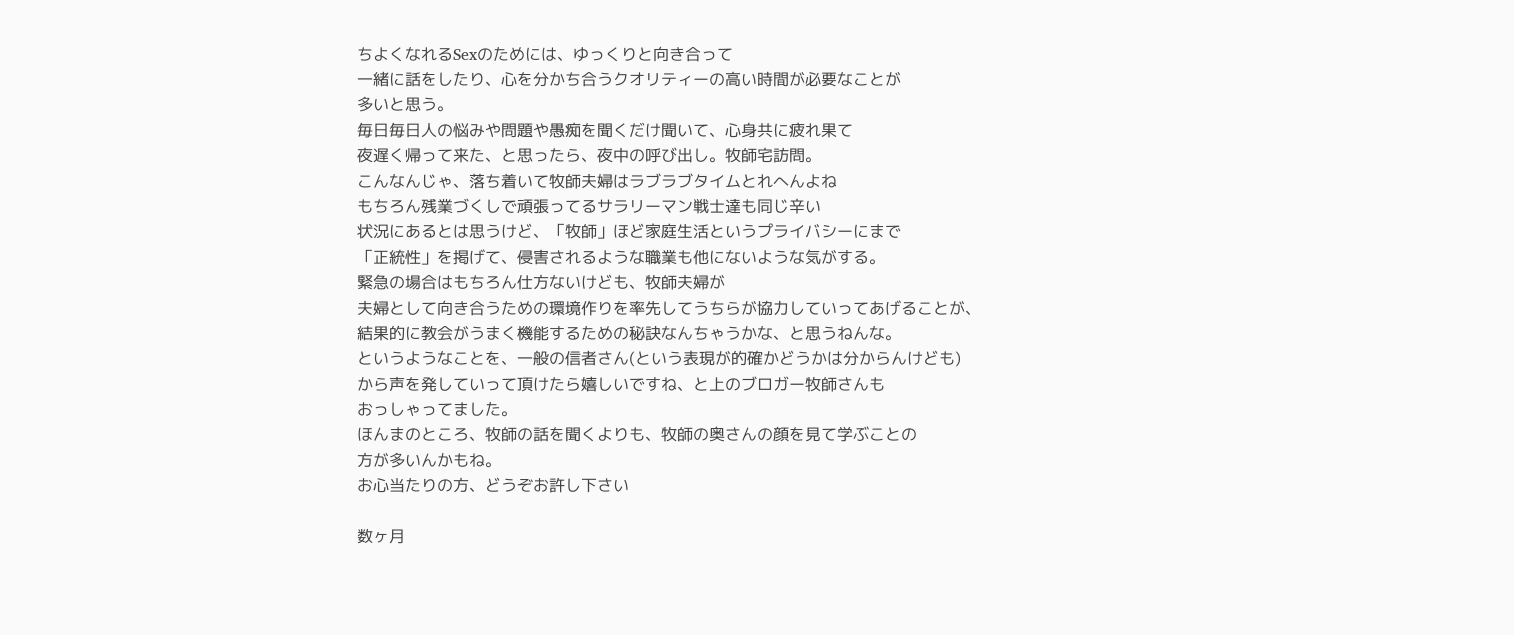ちよくなれるSexのためには、ゆっくりと向き合って
一緒に話をしたり、心を分かち合うクオリティーの高い時間が必要なことが
多いと思う。
毎日毎日人の悩みや問題や愚痴を聞くだけ聞いて、心身共に疲れ果て
夜遅く帰って来た、と思ったら、夜中の呼び出し。牧師宅訪問。
こんなんじゃ、落ち着いて牧師夫婦はラブラブタイムとれへんよね
もちろん残業づくしで頑張ってるサラリーマン戦士達も同じ辛い
状況にあるとは思うけど、「牧師」ほど家庭生活というプライバシーにまで
「正統性」を掲げて、侵害されるような職業も他にないような気がする。
緊急の場合はもちろん仕方ないけども、牧師夫婦が
夫婦として向き合うための環境作りを率先してうちらが協力していってあげることが、
結果的に教会がうまく機能するための秘訣なんちゃうかな、と思うねんな。
というようなことを、一般の信者さん(という表現が的確かどうかは分からんけども)
から声を発していって頂けたら嬉しいですね、と上のブロガー牧師さんも
おっしゃってました。
ほんまのところ、牧師の話を聞くよりも、牧師の奥さんの顔を見て学ぶことの
方が多いんかもね。
お心当たりの方、どうぞお許し下さい

数ヶ月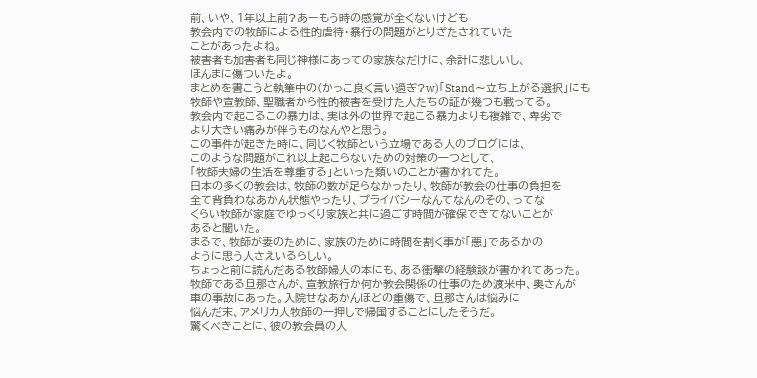前、いや、1年以上前?あーもう時の感覚が全くないけども
教会内での牧師による性的虐待・暴行の問題がとりざたされていた
ことがあったよね。
被害者も加害者も同じ神様にあっての家族なだけに、余計に悲しいし、
ほんまに傷ついたよ。
まとめを書こうと執筆中の(かっこ良く言い過ぎ?w)「Stand〜立ち上がる選択」にも
牧師や宣教師、聖職者から性的被害を受けた人たちの証が幾つも載ってる。
教会内で起こるこの暴力は、実は外の世界で起こる暴力よりも複雑で、卑劣で
より大きい痛みが伴うものなんやと思う。
この事件が起きた時に、同じく牧師という立場である人のブログには、
このような問題がこれ以上起こらないための対策の一つとして、
「牧師夫婦の生活を尊重する」といった類いのことが書かれてた。
日本の多くの教会は、牧師の数が足らなかったり、牧師が教会の仕事の負担を
全て背負わなあかん状態やったり、プライバシーなんてなんのその、ってな
くらい牧師が家庭でゆっくり家族と共に過ごす時間が確保できてないことが
あると聞いた。
まるで、牧師が妻のために、家族のために時間を割く事が「悪」であるかの
ように思う人さえいるらしい。
ちょっと前に読んだある牧師婦人の本にも、ある衝撃の経験談が書かれてあった。
牧師である旦那さんが、宣教旅行か何か教会関係の仕事のため渡米中、奥さんが
車の事故にあった。入院せなあかんほどの重傷で、旦那さんは悩みに
悩んだ末、アメリカ人牧師の一押しで帰国することにしたそうだ。
驚くべきことに、彼の教会員の人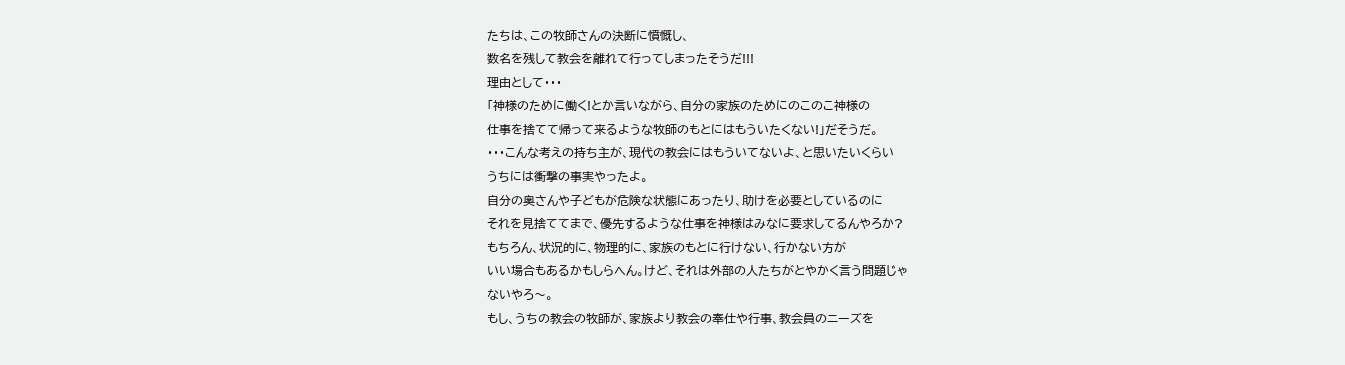たちは、この牧師さんの決断に憤慨し、
数名を残して教会を離れて行ってしまったそうだ!!!
理由として・・・
「神様のために働く!とか言いながら、自分の家族のためにのこのこ神様の
仕事を捨てて帰って来るような牧師のもとにはもういたくない!」だそうだ。
・・・こんな考えの持ち主が、現代の教会にはもういてないよ、と思いたいくらい
うちには衝撃の事実やったよ。
自分の奥さんや子どもが危険な状態にあったり、助けを必要としているのに
それを見捨ててまで、優先するような仕事を神様はみなに要求してるんやろか?
もちろん、状況的に、物理的に、家族のもとに行けない、行かない方が
いい場合もあるかもしらへん。けど、それは外部の人たちがとやかく言う問題じゃ
ないやろ〜。
もし、うちの教会の牧師が、家族より教会の奉仕や行事、教会員のニーズを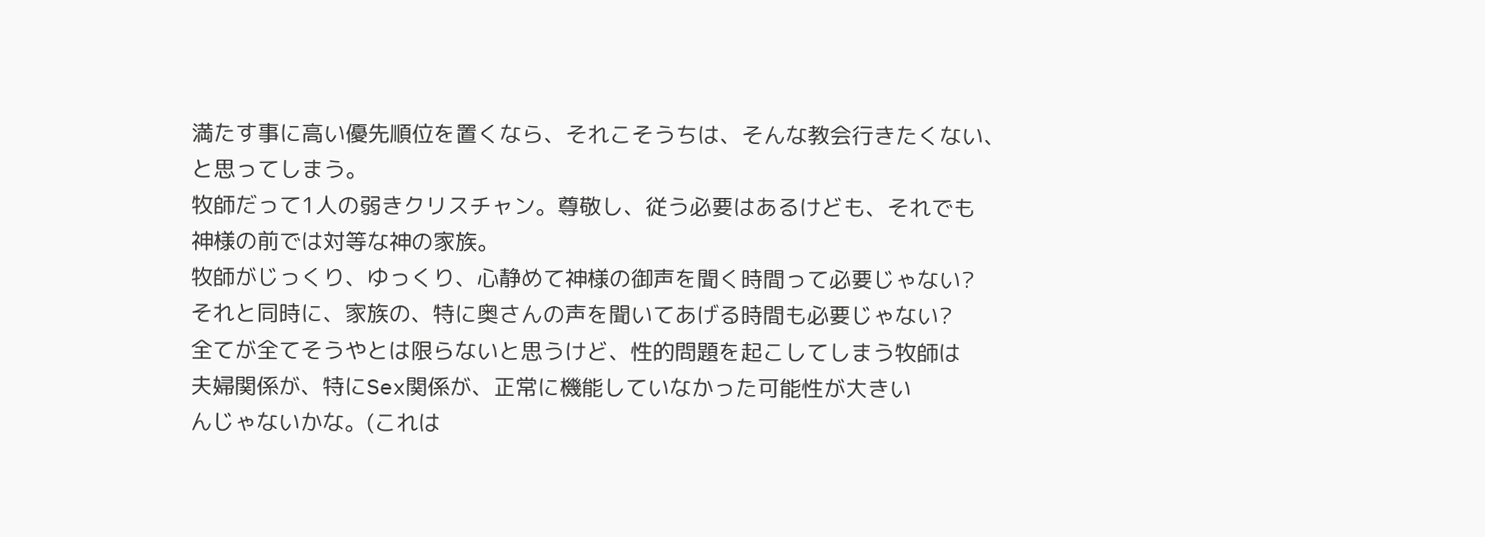満たす事に高い優先順位を置くなら、それこそうちは、そんな教会行きたくない、
と思ってしまう。
牧師だって1人の弱きクリスチャン。尊敬し、従う必要はあるけども、それでも
神様の前では対等な神の家族。
牧師がじっくり、ゆっくり、心静めて神様の御声を聞く時間って必要じゃない?
それと同時に、家族の、特に奥さんの声を聞いてあげる時間も必要じゃない?
全てが全てそうやとは限らないと思うけど、性的問題を起こしてしまう牧師は
夫婦関係が、特にSex関係が、正常に機能していなかった可能性が大きい
んじゃないかな。(これは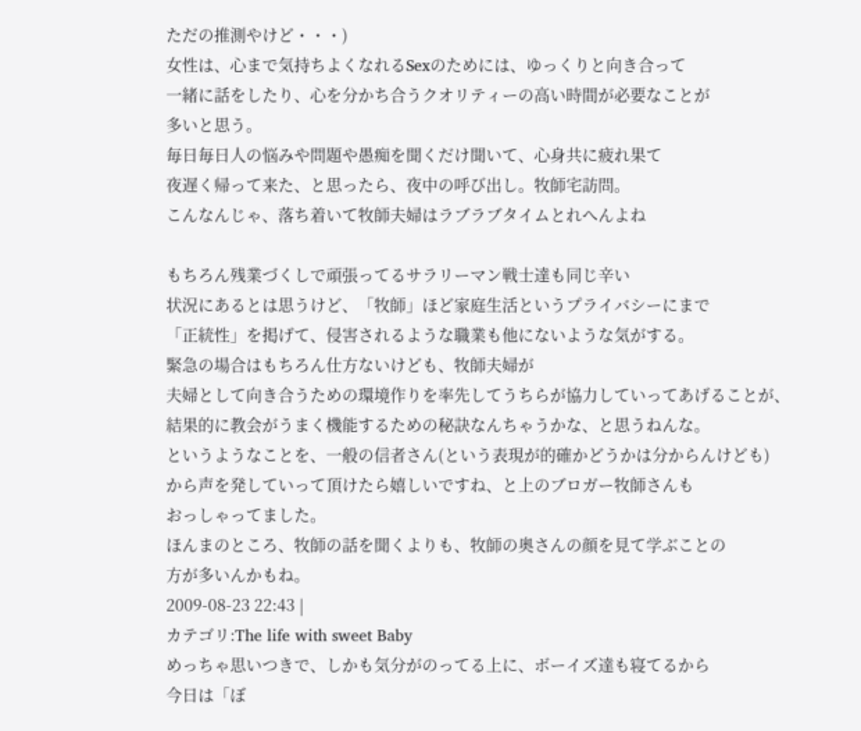ただの推測やけど・・・)
女性は、心まで気持ちよくなれるSexのためには、ゆっくりと向き合って
一緒に話をしたり、心を分かち合うクオリティーの高い時間が必要なことが
多いと思う。
毎日毎日人の悩みや問題や愚痴を聞くだけ聞いて、心身共に疲れ果て
夜遅く帰って来た、と思ったら、夜中の呼び出し。牧師宅訪問。
こんなんじゃ、落ち着いて牧師夫婦はラブラブタイムとれへんよね

もちろん残業づくしで頑張ってるサラリーマン戦士達も同じ辛い
状況にあるとは思うけど、「牧師」ほど家庭生活というプライバシーにまで
「正統性」を掲げて、侵害されるような職業も他にないような気がする。
緊急の場合はもちろん仕方ないけども、牧師夫婦が
夫婦として向き合うための環境作りを率先してうちらが協力していってあげることが、
結果的に教会がうまく機能するための秘訣なんちゃうかな、と思うねんな。
というようなことを、一般の信者さん(という表現が的確かどうかは分からんけども)
から声を発していって頂けたら嬉しいですね、と上のブロガー牧師さんも
おっしゃってました。
ほんまのところ、牧師の話を聞くよりも、牧師の奥さんの顔を見て学ぶことの
方が多いんかもね。
2009-08-23 22:43 |
カテゴリ:The life with sweet Baby
めっちゃ思いつきで、しかも気分がのってる上に、ボーイズ達も寝てるから
今日は「ぼ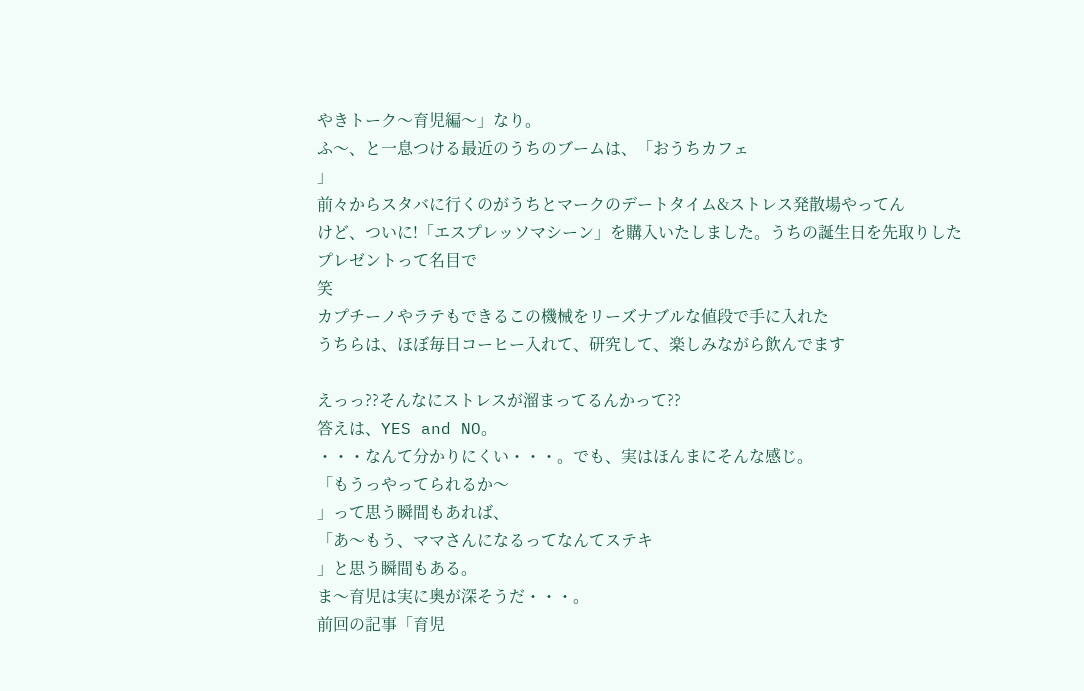やきトーク〜育児編〜」なり。
ふ〜、と一息つける最近のうちのブームは、「おうちカフェ
」
前々からスタバに行くのがうちとマークのデートタイム&ストレス発散場やってん
けど、ついに!「エスプレッソマシーン」を購入いたしました。うちの誕生日を先取りした
プレゼントって名目で
笑
カプチーノやラテもできるこの機械をリーズナブルな値段で手に入れた
うちらは、ほぼ毎日コーヒー入れて、研究して、楽しみながら飲んでます

えっっ??そんなにストレスが溜まってるんかって??
答えは、YES and NO。
・・・なんて分かりにくい・・・。でも、実はほんまにそんな感じ。
「もうっやってられるか〜
」って思う瞬間もあれば、
「あ〜もう、ママさんになるってなんてステキ
」と思う瞬間もある。
ま〜育児は実に奥が深そうだ・・・。
前回の記事「育児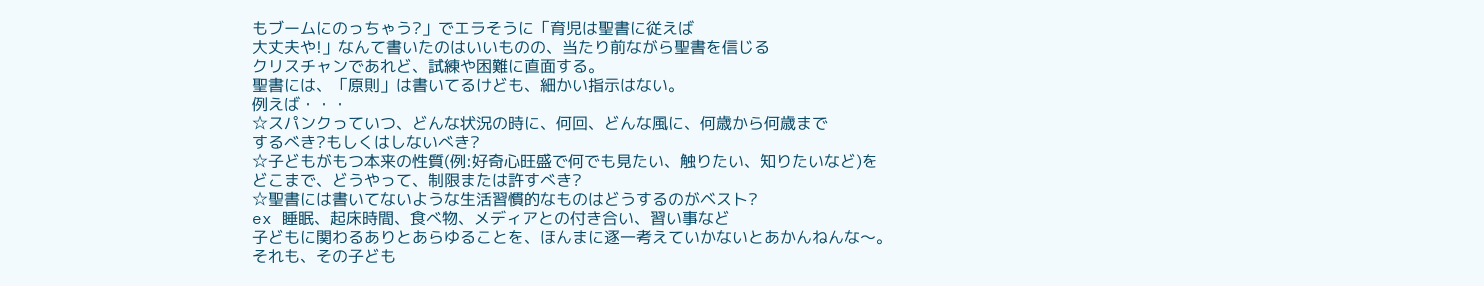もブームにのっちゃう?」でエラそうに「育児は聖書に従えば
大丈夫や!」なんて書いたのはいいものの、当たり前ながら聖書を信じる
クリスチャンであれど、試練や困難に直面する。
聖書には、「原則」は書いてるけども、細かい指示はない。
例えば・・・
☆スパンクっていつ、どんな状況の時に、何回、どんな風に、何歳から何歳まで
するべき?もしくはしないべき?
☆子どもがもつ本来の性質(例:好奇心旺盛で何でも見たい、触りたい、知りたいなど)を
どこまで、どうやって、制限または許すべき?
☆聖書には書いてないような生活習慣的なものはどうするのがベスト?
ex 睡眠、起床時間、食べ物、メディアとの付き合い、習い事など
子どもに関わるありとあらゆることを、ほんまに逐一考えていかないとあかんねんな〜。
それも、その子ども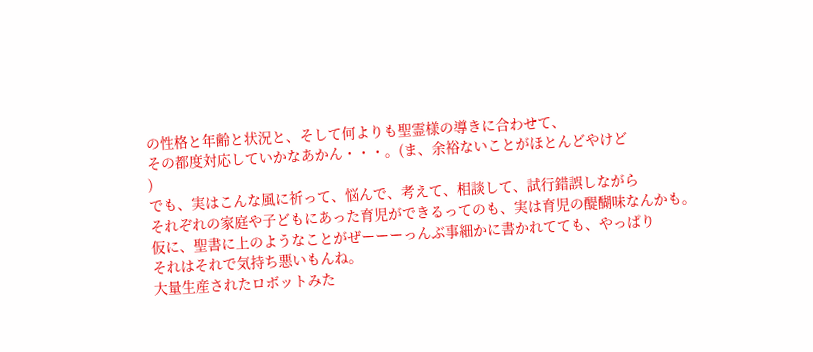の性格と年齢と状況と、そして何よりも聖霊様の導きに合わせて、
その都度対応していかなあかん・・・。(ま、余裕ないことがほとんどやけど
)
でも、実はこんな風に祈って、悩んで、考えて、相談して、試行錯誤しながら
それぞれの家庭や子どもにあった育児ができるってのも、実は育児の醍醐味なんかも。
仮に、聖書に上のようなことがぜーーーっんぶ事細かに書かれてても、やっぱり
それはそれで気持ち悪いもんね。
大量生産されたロボットみた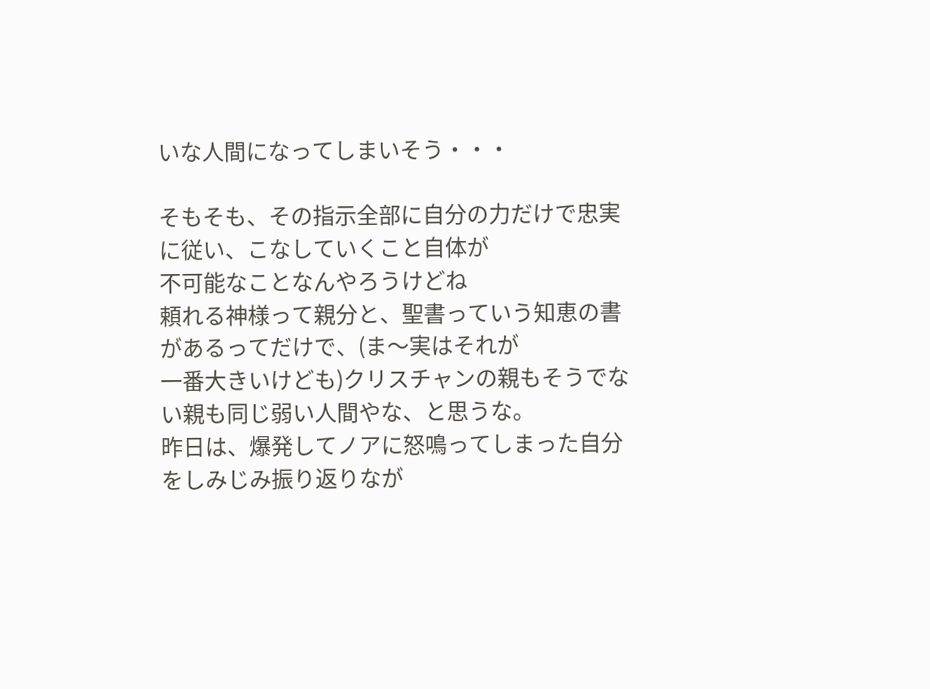いな人間になってしまいそう・・・

そもそも、その指示全部に自分の力だけで忠実に従い、こなしていくこと自体が
不可能なことなんやろうけどね
頼れる神様って親分と、聖書っていう知恵の書があるってだけで、(ま〜実はそれが
一番大きいけども)クリスチャンの親もそうでない親も同じ弱い人間やな、と思うな。
昨日は、爆発してノアに怒鳴ってしまった自分をしみじみ振り返りなが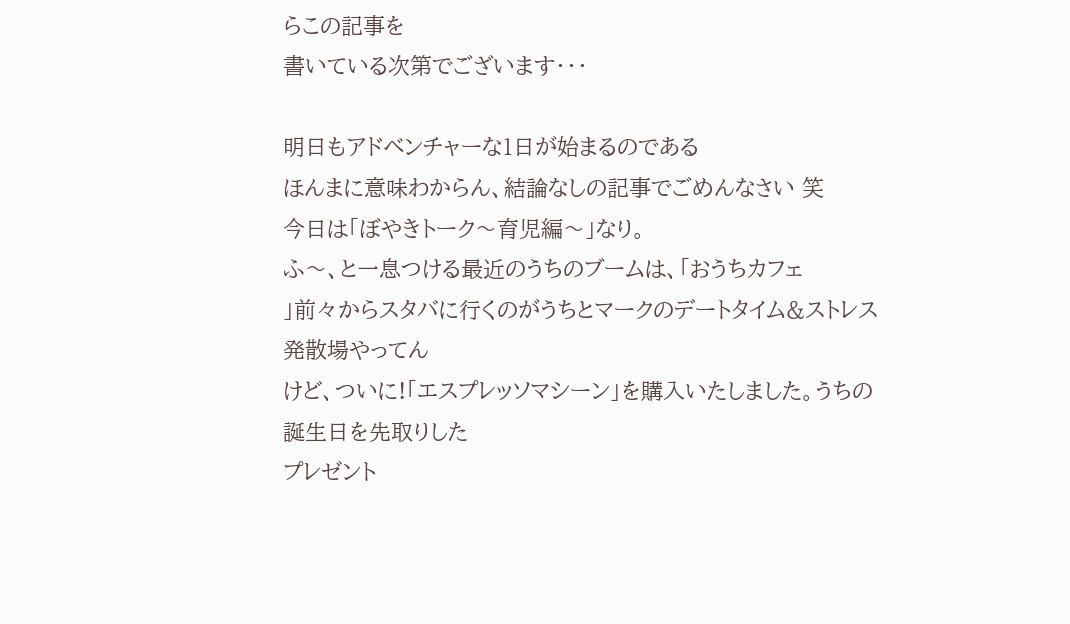らこの記事を
書いている次第でございます・・・

明日もアドベンチャーな1日が始まるのである
ほんまに意味わからん、結論なしの記事でごめんなさい 笑
今日は「ぼやきトーク〜育児編〜」なり。
ふ〜、と一息つける最近のうちのブームは、「おうちカフェ
」前々からスタバに行くのがうちとマークのデートタイム&ストレス発散場やってん
けど、ついに!「エスプレッソマシーン」を購入いたしました。うちの誕生日を先取りした
プレゼント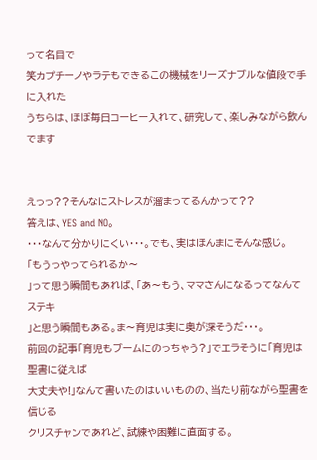って名目で
笑カプチーノやラテもできるこの機械をリーズナブルな値段で手に入れた
うちらは、ほぼ毎日コーヒー入れて、研究して、楽しみながら飲んでます


えっっ??そんなにストレスが溜まってるんかって??
答えは、YES and NO。
・・・なんて分かりにくい・・・。でも、実はほんまにそんな感じ。
「もうっやってられるか〜
」って思う瞬間もあれば、「あ〜もう、ママさんになるってなんてステキ
」と思う瞬間もある。ま〜育児は実に奥が深そうだ・・・。
前回の記事「育児もブームにのっちゃう?」でエラそうに「育児は聖書に従えば
大丈夫や!」なんて書いたのはいいものの、当たり前ながら聖書を信じる
クリスチャンであれど、試練や困難に直面する。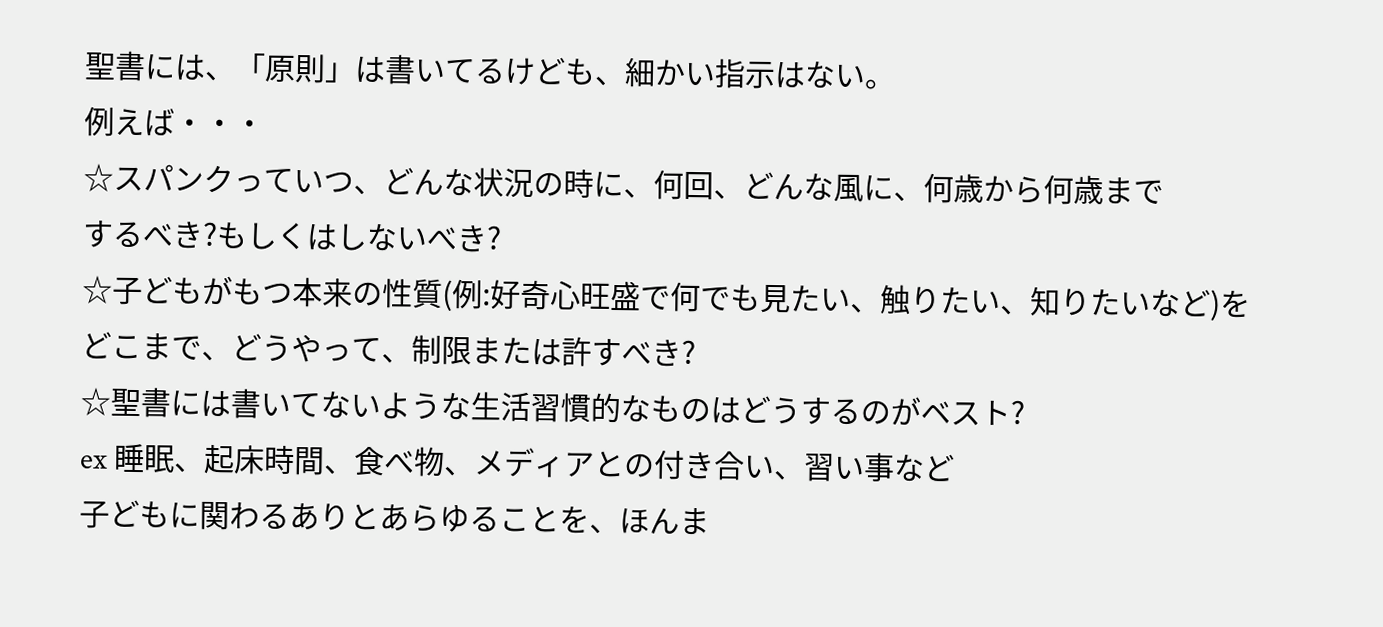聖書には、「原則」は書いてるけども、細かい指示はない。
例えば・・・
☆スパンクっていつ、どんな状況の時に、何回、どんな風に、何歳から何歳まで
するべき?もしくはしないべき?
☆子どもがもつ本来の性質(例:好奇心旺盛で何でも見たい、触りたい、知りたいなど)を
どこまで、どうやって、制限または許すべき?
☆聖書には書いてないような生活習慣的なものはどうするのがベスト?
ex 睡眠、起床時間、食べ物、メディアとの付き合い、習い事など
子どもに関わるありとあらゆることを、ほんま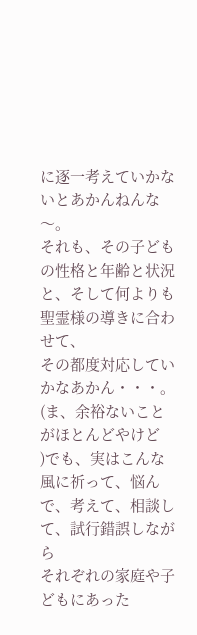に逐一考えていかないとあかんねんな〜。
それも、その子どもの性格と年齢と状況と、そして何よりも聖霊様の導きに合わせて、
その都度対応していかなあかん・・・。(ま、余裕ないことがほとんどやけど
)でも、実はこんな風に祈って、悩んで、考えて、相談して、試行錯誤しながら
それぞれの家庭や子どもにあった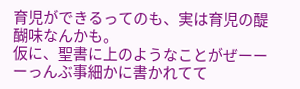育児ができるってのも、実は育児の醍醐味なんかも。
仮に、聖書に上のようなことがぜーーーっんぶ事細かに書かれてて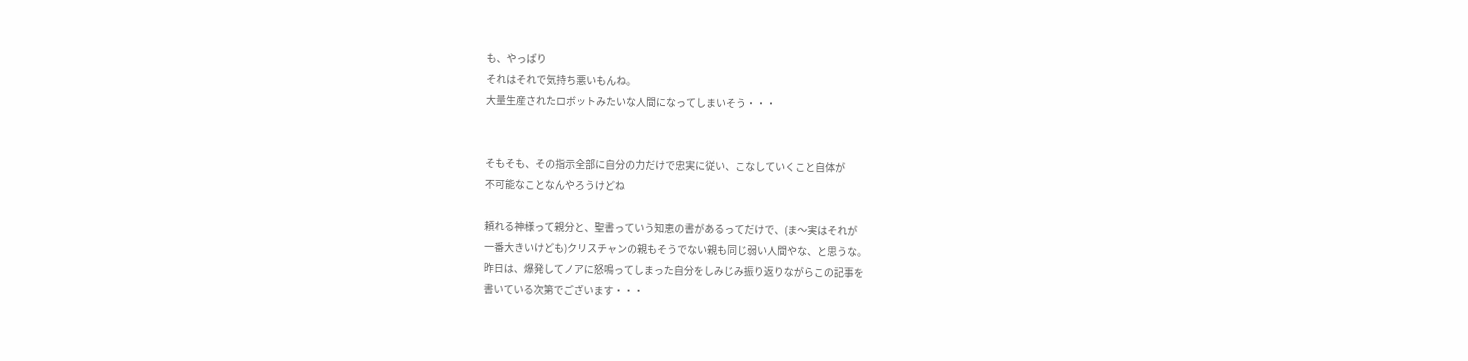も、やっぱり
それはそれで気持ち悪いもんね。
大量生産されたロボットみたいな人間になってしまいそう・・・


そもそも、その指示全部に自分の力だけで忠実に従い、こなしていくこと自体が
不可能なことなんやろうけどね

頼れる神様って親分と、聖書っていう知恵の書があるってだけで、(ま〜実はそれが
一番大きいけども)クリスチャンの親もそうでない親も同じ弱い人間やな、と思うな。
昨日は、爆発してノアに怒鳴ってしまった自分をしみじみ振り返りながらこの記事を
書いている次第でございます・・・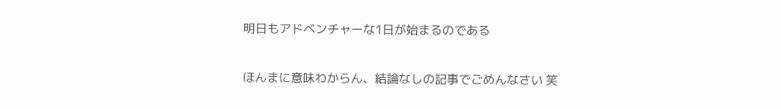明日もアドベンチャーな1日が始まるのである

ほんまに意味わからん、結論なしの記事でごめんなさい 笑